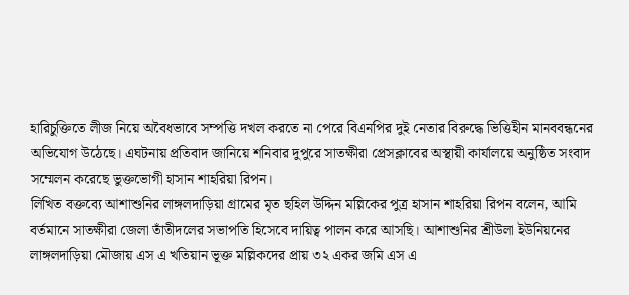হারিচুক্তিতে লীজ নিয়ে অবৈধভাবে সম্পত্তি দখল করতে না পেরে বিএনপির দুই নেতার বিরুদ্ধে ভিত্তিহীন মানববন্ধনের অভিযোগ উঠেছে। এঘটনায় প্রতিবাদ জানিয়ে শনিবার দুপুরে সাতক্ষীরা প্রেসক্লাবের অস্থায়ী কার্যালয়ে অনুষ্ঠিত সংবাদ সম্মেলন করেছে ভুক্তভোগী হাসান শাহরিয়া রিপন।
লিখিত বক্তব্যে আশাশুনির লাঙ্গলদাড়িয়া গ্রামের মৃত ছহিল উদ্দিন মল্লিকের পুত্র হাসান শাহরিয়া রিপন বলেন, আমি বর্তমানে সাতক্ষীরা জেলা তাঁতীদলের সভাপতি হিসেবে দায়িত্ব পালন করে আসছি। আশাশুনির শ্রীউলা ইউনিয়নের লাঙ্গলদাড়িয়া মৌজায় এস এ খতিয়ান ভূক্ত মল্লিকদের প্রায় ৩২ একর জমি এস এ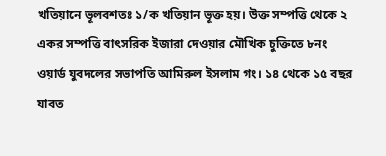খতিয়ানে ভূলবশতঃ ১/ক খতিয়ান ভূক্ত হয়। উক্ত সম্পত্তি থেকে ২ একর সম্পত্তি বাৎসরিক ইজারা দেওয়ার মৌখিক চুক্তিতে ৮নং ওয়ার্ড যুবদলের সভাপতি আমিরুল ইসলাম গং। ১৪ থেকে ১৫ বছর যাবত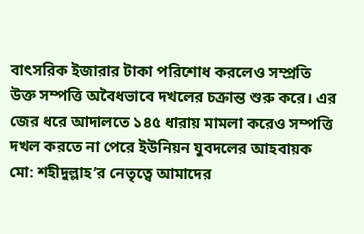বাৎসরিক ইজারার টাকা পরিশোধ করলেও সম্প্রতি উক্ত সম্পত্তি অবৈধভাবে দখলের চক্রান্ত শুরু করে। এর জের ধরে আদালতে ১৪৫ ধারায় মামলা করেও সম্পত্তি দখল করতে না পেরে ইউনিয়ন যুবদলের আহবায়ক মো: শহীদুল্লাহ’র নেতৃত্বে আমাদের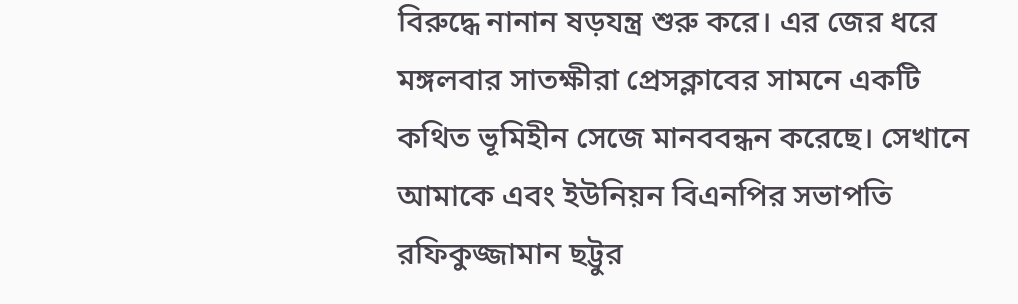বিরুদ্ধে নানান ষড়যন্ত্র শুরু করে। এর জের ধরে মঙ্গলবার সাতক্ষীরা প্রেসক্লাবের সামনে একটি কথিত ভূমিহীন সেজে মানববন্ধন করেছে। সেখানে আমাকে এবং ইউনিয়ন বিএনপির সভাপতি রফিকুজ্জামান ছট্টুর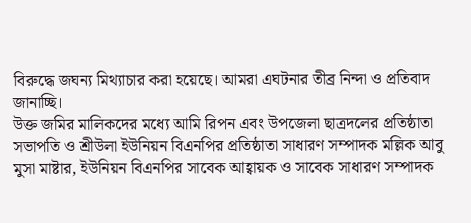বিরুদ্ধে জঘন্য মিথ্যাচার করা হয়েছে। আমরা এঘটনার তীব্র নিন্দা ও প্রতিবাদ জানাচ্ছি।
উক্ত জমির মালিকদের মধ্যে আমি রিপন এবং উপজেলা ছাত্রদলের প্রতিষ্ঠাতা সভাপতি ও শ্রীউলা ইউনিয়ন বিএনপির প্রতিষ্ঠাতা সাধারণ সম্পাদক মল্লিক আবু মুসা মাষ্টার, ইউনিয়ন বিএনপির সাবেক আহ্বায়ক ও সাবেক সাধারণ সম্পাদক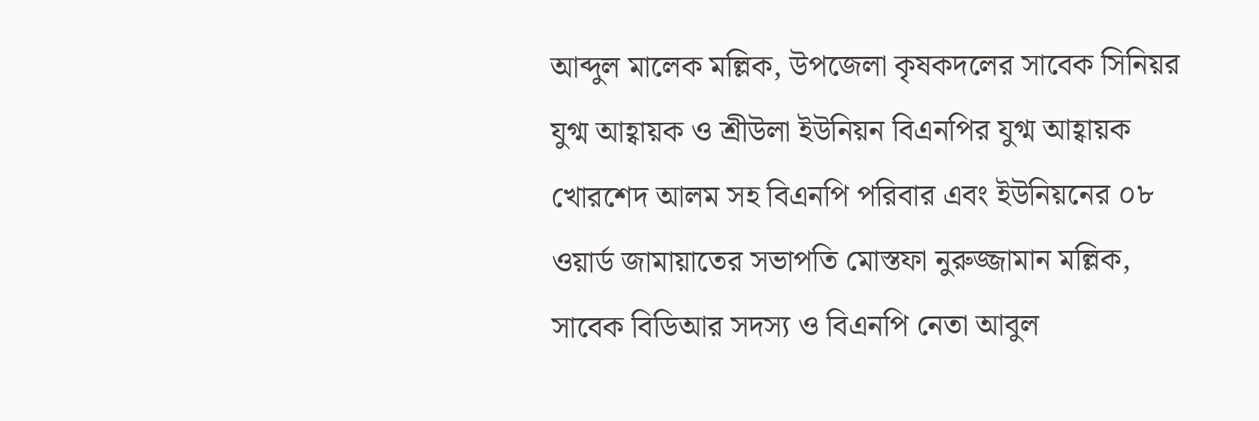আব্দুল মালেক মল্লিক, উপজেলা কৃষকদলের সাবেক সিনিয়র যুগ্ম আহ্বায়ক ও শ্রীউলা ইউনিয়ন বিএনপির যুগ্ম আহ্বায়ক খোরশেদ আলম সহ বিএনপি পরিবার এবং ইউনিয়নের ০৮ ওয়ার্ড জামায়াতের সভাপতি মোস্তফা নুরুজ্জামান মল্লিক, সাবেক বিডিআর সদস্য ও বিএনপি নেতা আবুল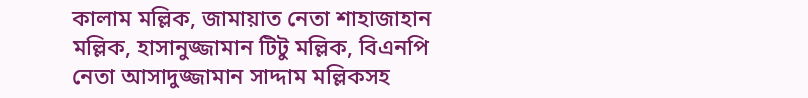কালাম মল্লিক, জামায়াত নেতা শাহাজাহান মল্লিক, হাসানুজ্জামান টিটু মল্লিক, বিএনপি নেতা আসাদুজ্জামান সাদ্দাম মল্লিকসহ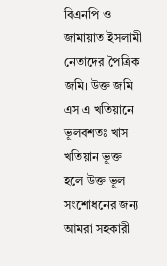বিএনপি ও জামায়াত ইসলামী নেতাদের পৈত্রিক জমি। উক্ত জমি এস এ খতিয়ানে ভূলবশতঃ খাস খতিয়ান ভূক্ত হলে উক্ত ভূল সংশোধনের জন্য আমরা সহকারী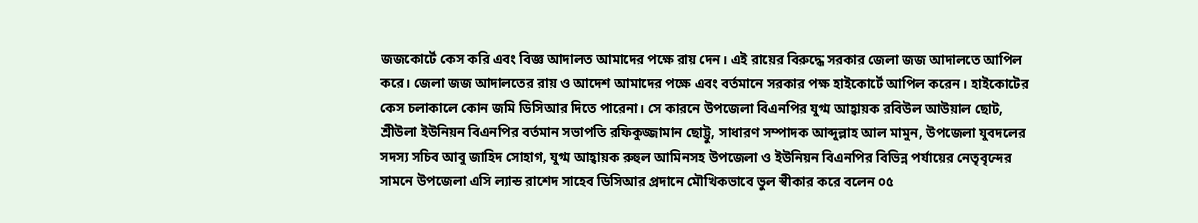জজকোর্টে কেস করি এবং বিজ্ঞ আদালত আমাদের পক্ষে রায় দেন। এই রায়ের বিরুদ্ধে সরকার জেলা জজ আদালতে আপিল করে। জেলা জজ আদালতের রায় ও আদেশ আমাদের পক্ষে এবং বর্তমানে সরকার পক্ষ হাইকোর্টে আপিল করেন। হাইকোটের কেস চলাকালে কোন জমি ডিসিআর দিতে পারেনা। সে কারনে উপজেলা বিএনপির যুগ্ম আহ্বায়ক রবিউল আউয়াল ছোট, শ্রীউলা ইউনিয়ন বিএনপির বর্তমান সভাপতি রফিকুজ্জামান ছোট্টু, সাধারণ সম্পাদক আব্দুল্লাহ আল মামুন, উপজেলা যুবদলের সদস্য সচিব আবু জাহিদ সোহাগ, যুগ্ম আহ্বায়ক রুহুল আমিনসহ উপজেলা ও ইউনিয়ন বিএনপির বিভিন্ন পর্যায়ের নেতৃবৃন্দের সামনে উপজেলা এসি ল্যান্ড রাশেদ সাহেব ডিসিআর প্রদানে মৌখিকভাবে ভুল স্বীকার করে বলেন ০৫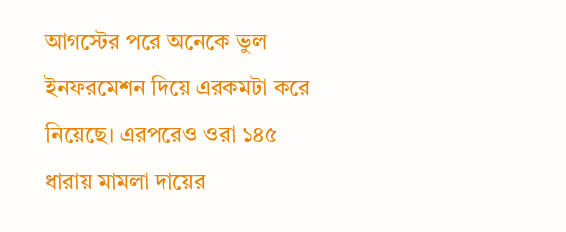আগস্টের পরে অনেকে ভুল ইনফরমেশন দিয়ে এরকমটা করে নিয়েছে। এরপরেও ওরা ১৪৫ ধারায় মামলা দায়ের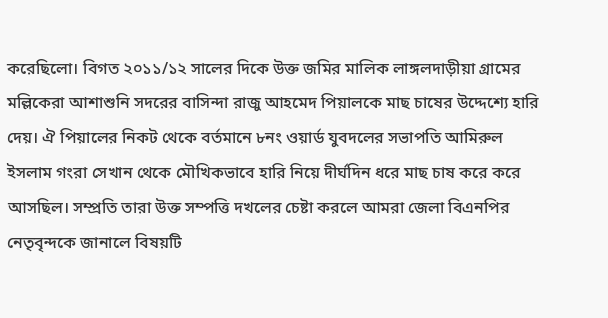করেছিলো। বিগত ২০১১/১২ সালের দিকে উক্ত জমির মালিক লাঙ্গলদাড়ীয়া গ্রামের মল্লিকেরা আশাশুনি সদরের বাসিন্দা রাজু আহমেদ পিয়ালকে মাছ চাষের উদ্দেশ্যে হারি দেয়। ঐ পিয়ালের নিকট থেকে বর্তমানে ৮নং ওয়ার্ড যুবদলের সভাপতি আমিরুল ইসলাম গংরা সেখান থেকে মৌখিকভাবে হারি নিয়ে দীর্ঘদিন ধরে মাছ চাষ করে করে আসছিল। সম্প্রতি তারা উক্ত সম্পত্তি দখলের চেষ্টা করলে আমরা জেলা বিএনপির নেতৃবৃন্দকে জানালে বিষয়টি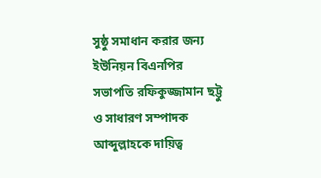সুষ্ঠু সমাধান করার জন্য ইউনিয়ন বিএনপির সভাপতি রফিকুজ্জামান ছট্টু ও সাধারণ সম্পাদক আব্দুল্লাহকে দায়িত্ব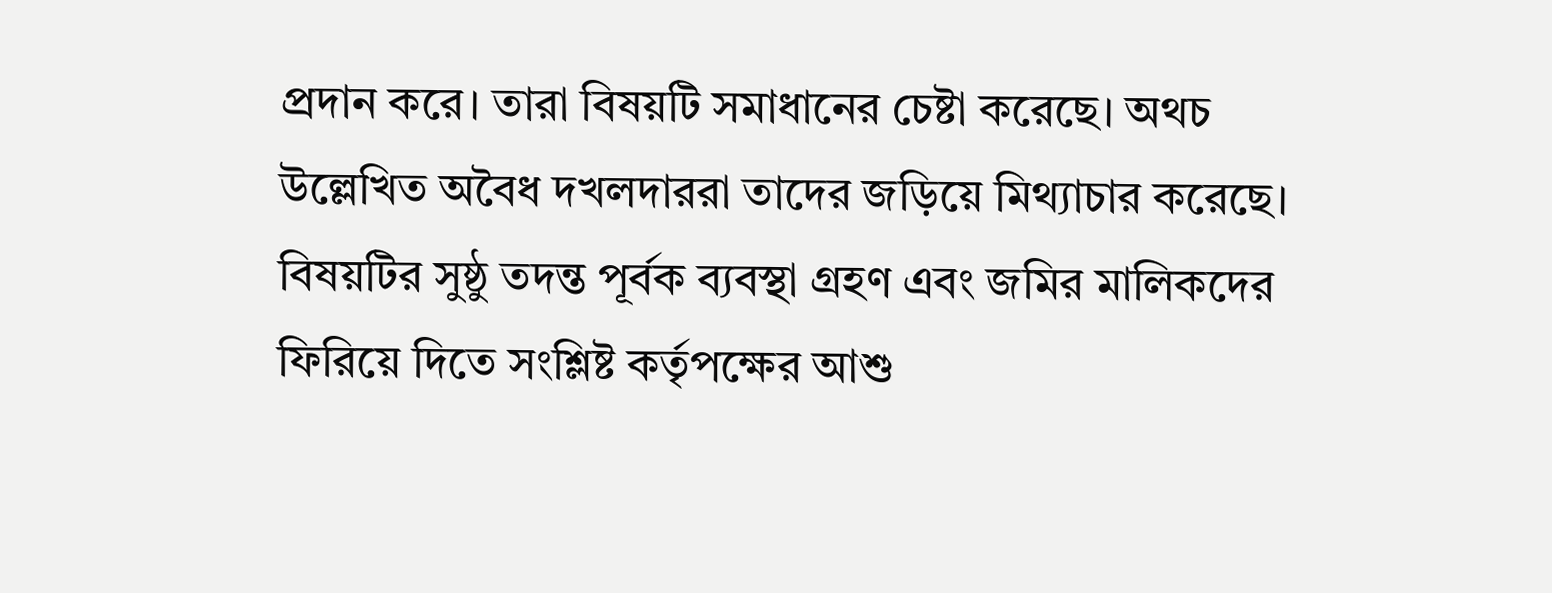প্রদান করে। তারা বিষয়টি সমাধানের চেষ্টা করেছে। অথচ উল্লেখিত অবৈধ দখলদাররা তাদের জড়িয়ে মিথ্যাচার করেছে। বিষয়টির সুষ্ঠু তদন্ত পূর্বক ব্যবস্থা গ্রহণ এবং জমির মালিকদের ফিরিয়ে দিতে সংশ্লিষ্ট কর্তৃপক্ষের আশু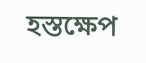হস্তক্ষেপ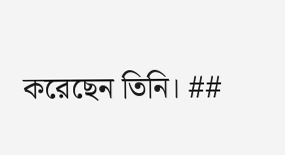করেছেন তিনি। ##